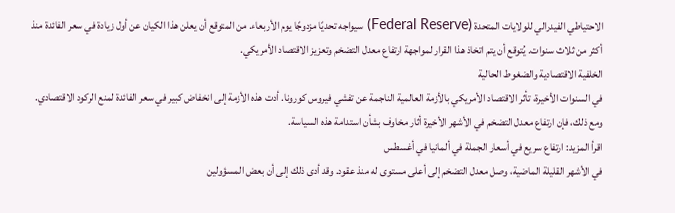الاحتياطي الفيدرالي للولايات المتحدة (Federal Reserve) سيواجه تحديًا مزدوجًا يوم الأربعاء. من المتوقع أن يعلن هذا الكيان عن أول زيادة في سعر الفائدة منذ أكثر من ثلاث سنوات. يُتوقع أن يتم اتخاذ هذا القرار لمواجهة ارتفاع معدل التضخم وتعزيز الاقتصاد الأمريكي.
الخلفية الاقتصادية والضغوط الحالية
في السنوات الأخيرة، تأثر الاقتصاد الأمريكي بالأزمة العالمية الناجمة عن تفشي فيروس كورونا. أدت هذه الأزمة إلى انخفاض كبير في سعر الفائدة لمنع الركود الاقتصادي. ومع ذلك، فإن ارتفاع معدل التضخم في الأشهر الأخيرة أثار مخاوف بشأن استدامة هذه السياسة.
اقرأ المزيد: ارتفاع سريع في أسعار الجملة في ألمانيا في أغسطس
في الأشهر القليلة الماضية، وصل معدل التضخم إلى أعلى مستوى له منذ عقود. وقد أدى ذلك إلى أن بعض المسؤولين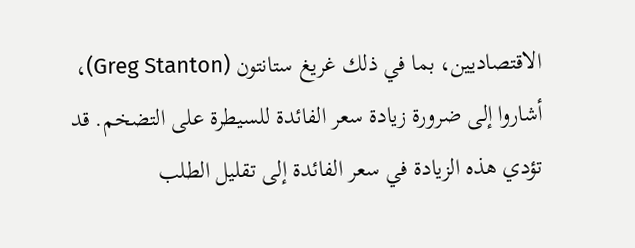الاقتصاديين، بما في ذلك غريغ ستانتون (Greg Stanton)، أشاروا إلى ضرورة زيادة سعر الفائدة للسيطرة على التضخم. قد تؤدي هذه الزيادة في سعر الفائدة إلى تقليل الطلب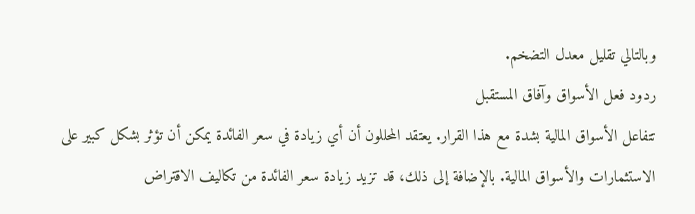وبالتالي تقليل معدل التضخم.
ردود فعل الأسواق وآفاق المستقبل
تتفاعل الأسواق المالية بشدة مع هذا القرار. يعتقد المحللون أن أي زيادة في سعر الفائدة يمكن أن تؤثر بشكل كبير على الاستثمارات والأسواق المالية. بالإضافة إلى ذلك، قد تزيد زيادة سعر الفائدة من تكاليف الاقتراض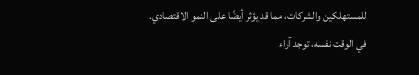للمستهلكين والشركات، مما قد يؤثر أيضًا على النمو الاقتصادي.
في الوقت نفسه، توجد آراء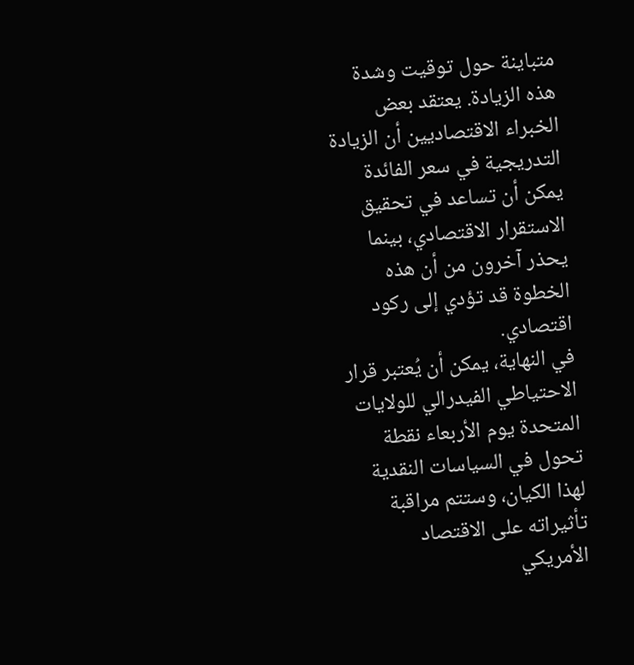متباينة حول توقيت وشدة هذه الزيادة. يعتقد بعض الخبراء الاقتصاديين أن الزيادة التدريجية في سعر الفائدة يمكن أن تساعد في تحقيق الاستقرار الاقتصادي، بينما يحذر آخرون من أن هذه الخطوة قد تؤدي إلى ركود اقتصادي.
في النهاية، يمكن أن يُعتبر قرار الاحتياطي الفيدرالي للولايات المتحدة يوم الأربعاء نقطة تحول في السياسات النقدية لهذا الكيان، وستتم مراقبة تأثيراته على الاقتصاد الأمريكي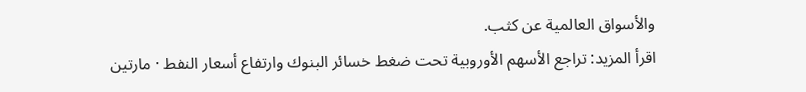والأسواق العالمية عن كثب.
اقرأ المزيد: تراجع الأسهم الأوروبية تحت ضغط خسائر البنوك وارتفاع أسعار النفط · مارتين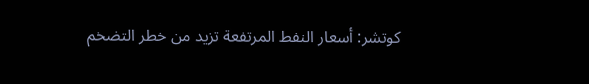كوتشر: أسعار النفط المرتفعة تزيد من خطر التضخم